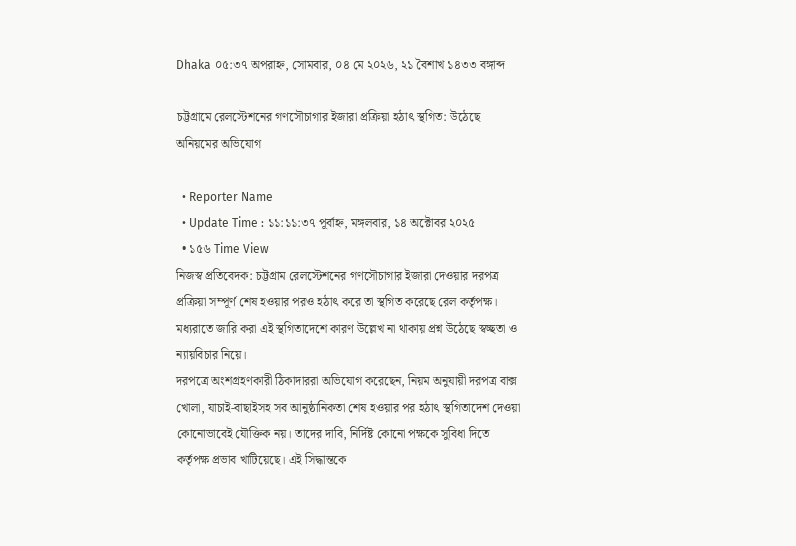Dhaka ০৫:৩৭ অপরাহ্ন, সোমবার, ০৪ মে ২০২৬, ২১ বৈশাখ ১৪৩৩ বঙ্গাব্দ

চট্টগ্রামে রেলস্টেশনের গণসৌচাগার ইজারা প্রক্রিয়া হঠাৎ স্থগিত: উঠেছে অনিয়মের অভিযোগ

  • Reporter Name
  • Update Time : ১১:১১:৩৭ পূর্বাহ্ন, মঙ্গলবার, ১৪ অক্টোবর ২০২৫
  • ১৫৬ Time View
নিজস্ব প্রতিবেদক: চট্টগ্রাম রেলস্টেশনের গণসৌচাগার ইজারা দেওয়ার দরপত্র প্রক্রিয়া সম্পূর্ণ শেষ হওয়ার পরও হঠাৎ করে তা স্থগিত করেছে রেল কর্তৃপক্ষ। মধ্যরাতে জারি করা এই স্থগিতাদেশে কারণ উল্লেখ না থাকায় প্রশ্ন উঠেছে স্বচ্ছতা ও ন্যায়বিচার নিয়ে।
দরপত্রে অংশগ্রহণকারী ঠিকাদাররা অভিযোগ করেছেন, নিয়ম অনুযায়ী দরপত্র বাক্স খোলা, যাচাই-বাছাইসহ সব আনুষ্ঠানিকতা শেষ হওয়ার পর হঠাৎ স্থগিতাদেশ দেওয়া কোনোভাবেই যৌক্তিক নয়। তাদের দাবি, নির্দিষ্ট কোনো পক্ষকে সুবিধা দিতে কর্তৃপক্ষ প্রভাব খাটিয়েছে। এই সিদ্ধান্তকে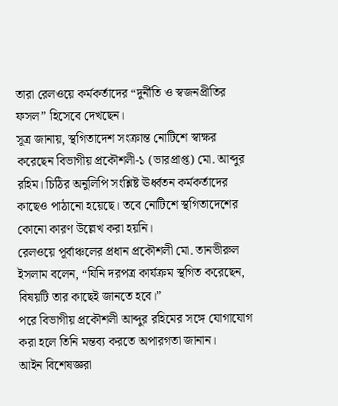তারা রেলওয়ে কর্মকর্তাদের “দুর্নীতি ও স্বজনপ্রীতির ফসল” হিসেবে দেখছেন।
সূত্র জানায়, স্থগিতাদেশ সংক্রান্ত নোটিশে স্বাক্ষর করেছেন বিভাগীয় প্রকৌশলী-১ (ভারপ্রাপ্ত) মো. আব্দুর রহিম। চিঠির অনুলিপি সংশ্লিষ্ট ঊর্ধ্বতন কর্মকর্তাদের কাছেও পাঠানো হয়েছে। তবে নোটিশে স্থগিতাদেশের কোনো কারণ উল্লেখ করা হয়নি।
রেলওয়ে পূর্বাঞ্চলের প্রধান প্রকৌশলী মো. তানভীরুল ইসলাম বলেন, “যিনি দরপত্র কার্যক্রম স্থগিত করেছেন, বিষয়টি তার কাছেই জানতে হবে।”
পরে বিভাগীয় প্রকৌশলী আব্দুর রহিমের সঙ্গে যোগাযোগ করা হলে তিনি মন্তব্য করতে অপারগতা জানান।
আইন বিশেষজ্ঞরা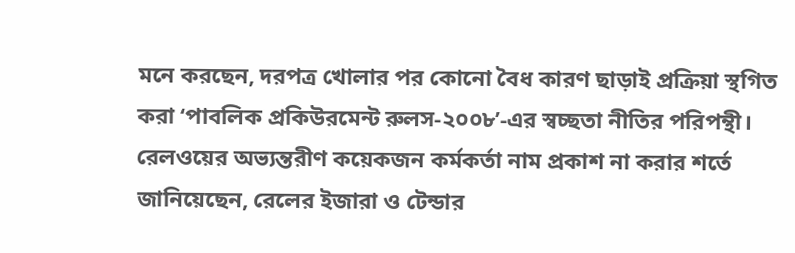মনে করছেন, দরপত্র খোলার পর কোনো বৈধ কারণ ছাড়াই প্রক্রিয়া স্থগিত করা ‘পাবলিক প্রকিউরমেন্ট রুলস-২০০৮’-এর স্বচ্ছতা নীতির পরিপন্থী।
রেলওয়ের অভ্যন্তরীণ কয়েকজন কর্মকর্তা নাম প্রকাশ না করার শর্তে জানিয়েছেন, রেলের ইজারা ও টেন্ডার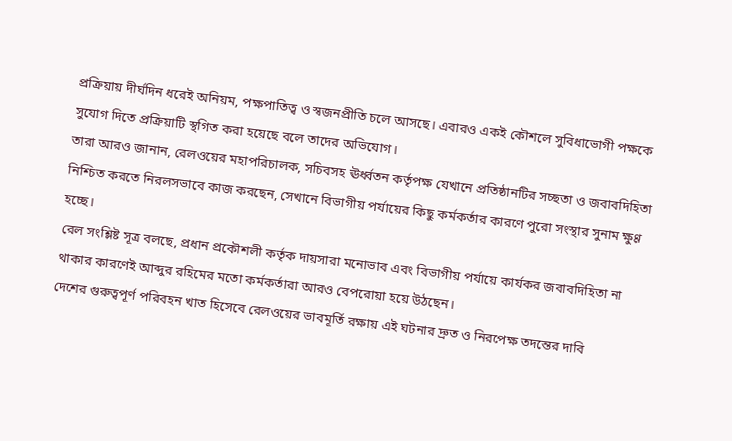প্রক্রিয়ায় দীর্ঘদিন ধরেই অনিয়ম, পক্ষপাতিত্ব ও স্বজনপ্রীতি চলে আসছে। এবারও একই কৌশলে সুবিধাভোগী পক্ষকে সুযোগ দিতে প্রক্রিয়াটি স্থগিত করা হয়েছে বলে তাদের অভিযোগ।
তারা আরও জানান, রেলওয়ের মহাপরিচালক, সচিবসহ ঊর্ধ্বতন কর্তৃপক্ষ যেখানে প্রতিষ্ঠানটির সচ্ছতা ও জবাবদিহিতা নিশ্চিত করতে নিরলসভাবে কাজ করছেন, সেখানে বিভাগীয় পর্যায়ের কিছু কর্মকর্তার কারণে পুরো সংস্থার সুনাম ক্ষুণ্ণ হচ্ছে।
রেল সংশ্লিষ্ট সূত্র বলছে, প্রধান প্রকৌশলী কর্তৃক দায়সারা মনোভাব এবং বিভাগীয় পর্যায়ে কার্যকর জবাবদিহিতা না থাকার কারণেই আব্দুর রহিমের মতো কর্মকর্তারা আরও বেপরোয়া হয়ে উঠছেন।
দেশের গুরুত্বপূর্ণ পরিবহন খাত হিসেবে রেলওয়ের ভাবমূর্তি রক্ষায় এই ঘটনার দ্রুত ও নিরপেক্ষ তদন্তের দাবি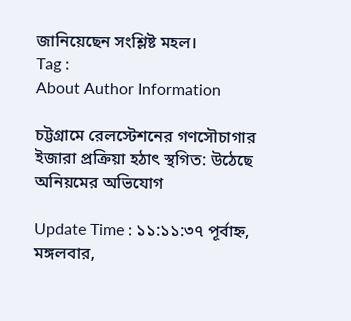জানিয়েছেন সংশ্লিষ্ট মহল।
Tag :
About Author Information

চট্টগ্রামে রেলস্টেশনের গণসৌচাগার ইজারা প্রক্রিয়া হঠাৎ স্থগিত: উঠেছে অনিয়মের অভিযোগ

Update Time : ১১:১১:৩৭ পূর্বাহ্ন, মঙ্গলবার,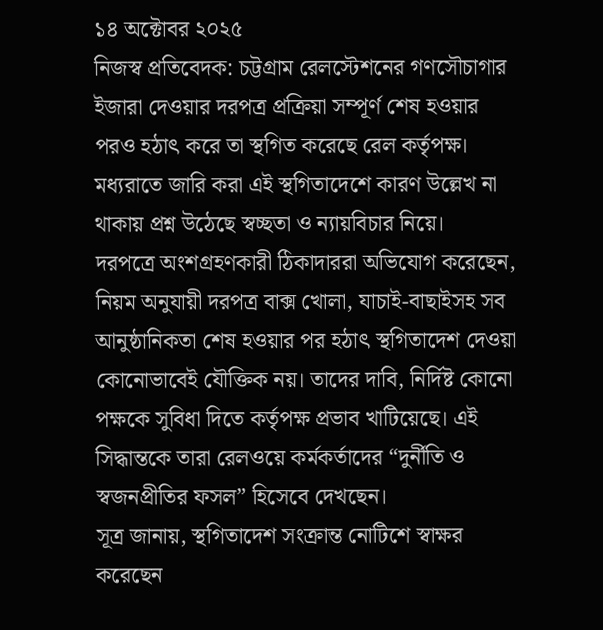১৪ অক্টোবর ২০২৫
নিজস্ব প্রতিবেদক: চট্টগ্রাম রেলস্টেশনের গণসৌচাগার ইজারা দেওয়ার দরপত্র প্রক্রিয়া সম্পূর্ণ শেষ হওয়ার পরও হঠাৎ করে তা স্থগিত করেছে রেল কর্তৃপক্ষ। মধ্যরাতে জারি করা এই স্থগিতাদেশে কারণ উল্লেখ না থাকায় প্রশ্ন উঠেছে স্বচ্ছতা ও ন্যায়বিচার নিয়ে।
দরপত্রে অংশগ্রহণকারী ঠিকাদাররা অভিযোগ করেছেন, নিয়ম অনুযায়ী দরপত্র বাক্স খোলা, যাচাই-বাছাইসহ সব আনুষ্ঠানিকতা শেষ হওয়ার পর হঠাৎ স্থগিতাদেশ দেওয়া কোনোভাবেই যৌক্তিক নয়। তাদের দাবি, নির্দিষ্ট কোনো পক্ষকে সুবিধা দিতে কর্তৃপক্ষ প্রভাব খাটিয়েছে। এই সিদ্ধান্তকে তারা রেলওয়ে কর্মকর্তাদের “দুর্নীতি ও স্বজনপ্রীতির ফসল” হিসেবে দেখছেন।
সূত্র জানায়, স্থগিতাদেশ সংক্রান্ত নোটিশে স্বাক্ষর করেছেন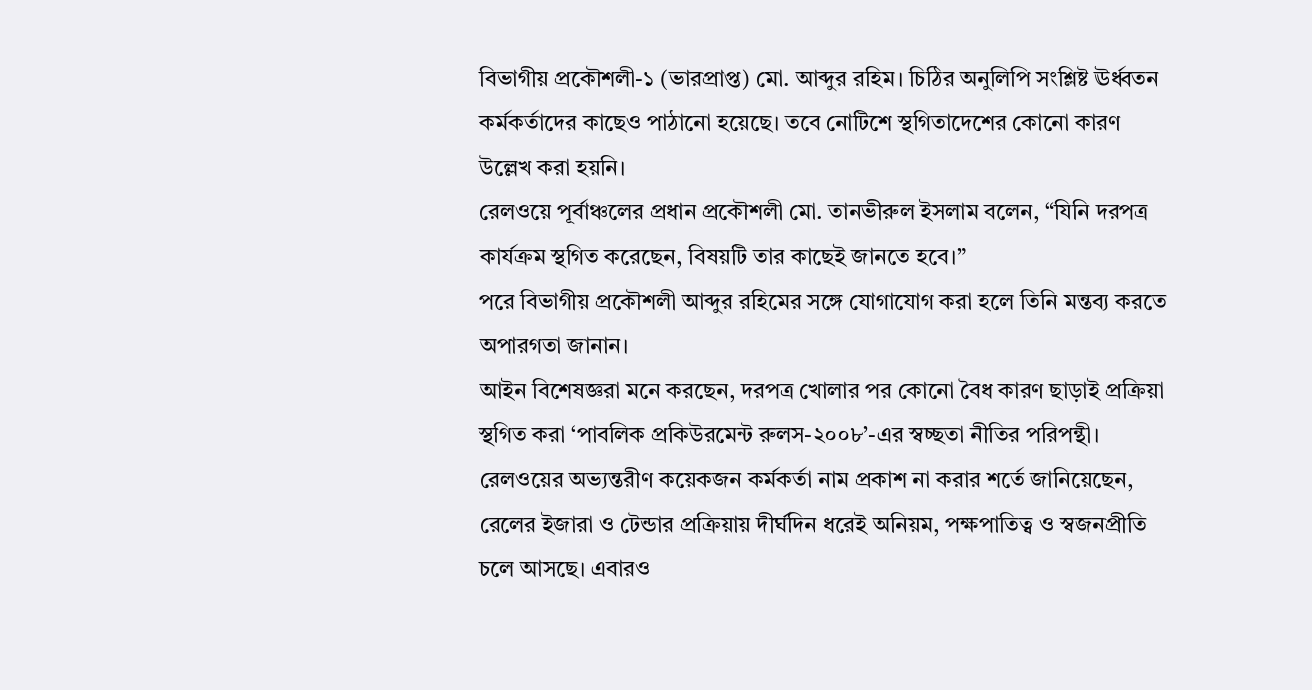বিভাগীয় প্রকৌশলী-১ (ভারপ্রাপ্ত) মো. আব্দুর রহিম। চিঠির অনুলিপি সংশ্লিষ্ট ঊর্ধ্বতন কর্মকর্তাদের কাছেও পাঠানো হয়েছে। তবে নোটিশে স্থগিতাদেশের কোনো কারণ উল্লেখ করা হয়নি।
রেলওয়ে পূর্বাঞ্চলের প্রধান প্রকৌশলী মো. তানভীরুল ইসলাম বলেন, “যিনি দরপত্র কার্যক্রম স্থগিত করেছেন, বিষয়টি তার কাছেই জানতে হবে।”
পরে বিভাগীয় প্রকৌশলী আব্দুর রহিমের সঙ্গে যোগাযোগ করা হলে তিনি মন্তব্য করতে অপারগতা জানান।
আইন বিশেষজ্ঞরা মনে করছেন, দরপত্র খোলার পর কোনো বৈধ কারণ ছাড়াই প্রক্রিয়া স্থগিত করা ‘পাবলিক প্রকিউরমেন্ট রুলস-২০০৮’-এর স্বচ্ছতা নীতির পরিপন্থী।
রেলওয়ের অভ্যন্তরীণ কয়েকজন কর্মকর্তা নাম প্রকাশ না করার শর্তে জানিয়েছেন, রেলের ইজারা ও টেন্ডার প্রক্রিয়ায় দীর্ঘদিন ধরেই অনিয়ম, পক্ষপাতিত্ব ও স্বজনপ্রীতি চলে আসছে। এবারও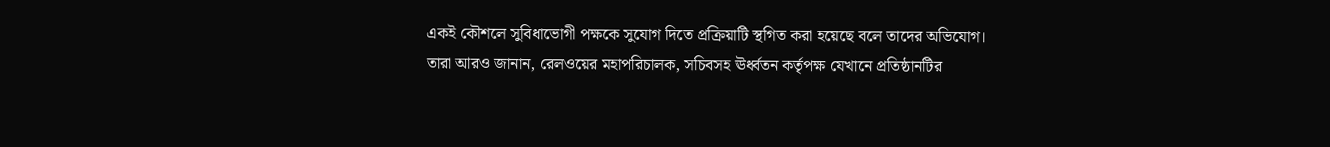একই কৌশলে সুবিধাভোগী পক্ষকে সুযোগ দিতে প্রক্রিয়াটি স্থগিত করা হয়েছে বলে তাদের অভিযোগ।
তারা আরও জানান, রেলওয়ের মহাপরিচালক, সচিবসহ ঊর্ধ্বতন কর্তৃপক্ষ যেখানে প্রতিষ্ঠানটির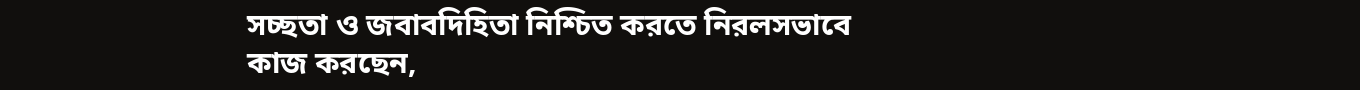সচ্ছতা ও জবাবদিহিতা নিশ্চিত করতে নিরলসভাবে কাজ করছেন,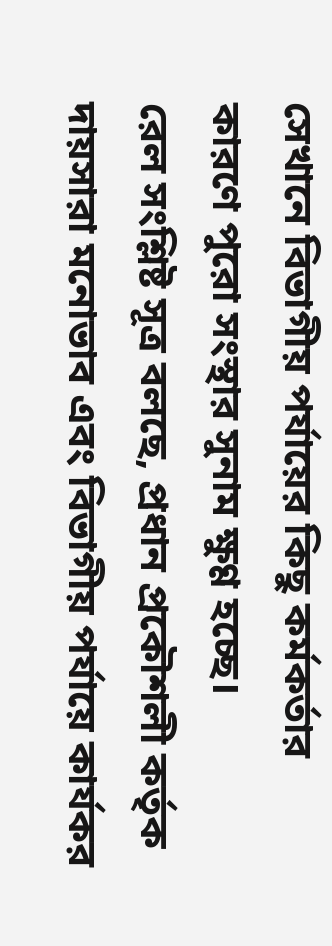সেখানে বিভাগীয় পর্যায়ের কিছু কর্মকর্তার কারণে পুরো সংস্থার সুনাম ক্ষুণ্ণ হচ্ছে।
রেল সংশ্লিষ্ট সূত্র বলছে, প্রধান প্রকৌশলী কর্তৃক দায়সারা মনোভাব এবং বিভাগীয় পর্যায়ে কার্যকর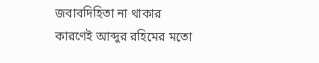জবাবদিহিতা না থাকার কারণেই আব্দুর রহিমের মতো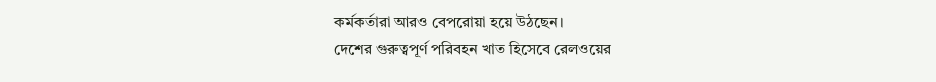কর্মকর্তারা আরও বেপরোয়া হয়ে উঠছেন।
দেশের গুরুত্বপূর্ণ পরিবহন খাত হিসেবে রেলওয়ের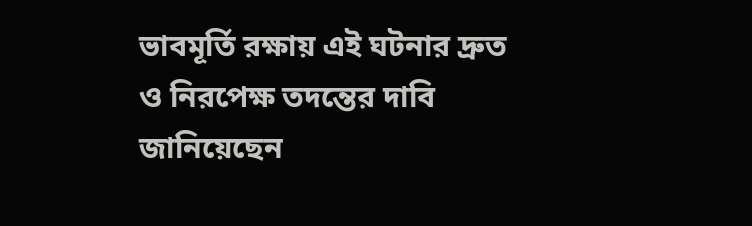ভাবমূর্তি রক্ষায় এই ঘটনার দ্রুত ও নিরপেক্ষ তদন্তের দাবি জানিয়েছেন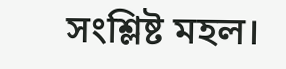সংশ্লিষ্ট মহল।